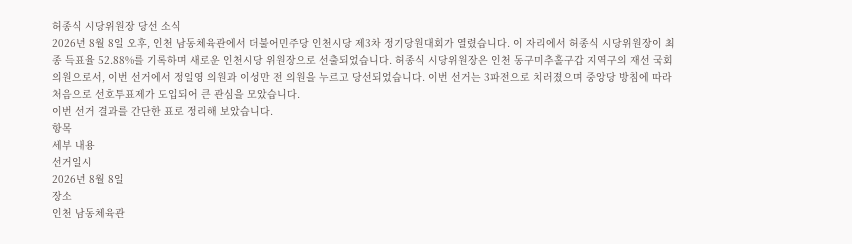허종식 시당위원장 당선 소식
2026년 8월 8일 오후, 인천 남동체육관에서 더불어민주당 인천시당 제3차 정기당원대회가 열렸습니다. 이 자리에서 허종식 시당위원장이 최종 득표율 52.88%를 기록하며 새로운 인천시당 위원장으로 선출되었습니다. 허종식 시당위원장은 인천 동구미추홀구갑 지역구의 재선 국회의원으로서, 이번 선거에서 정일영 의원과 이성만 전 의원을 누르고 당선되었습니다. 이번 선거는 3파전으로 치러졌으며 중앙당 방침에 따라 처음으로 선호투표제가 도입되어 큰 관심을 모았습니다.
이번 선거 결과를 간단한 표로 정리해 보았습니다.
항목
세부 내용
선거일시
2026년 8월 8일
장소
인천 남동체육관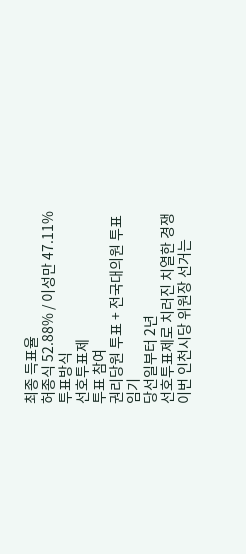최종 득표율
허종식 52.88% / 이성만 47.11%
투표방식
선호투표제
투표 참여
권리당원 투표 + 전국대의원 투표
임기
당선일부터 2년
선호투표제로 치러진 치열한 경쟁
이번 인천시당 위원장 선거는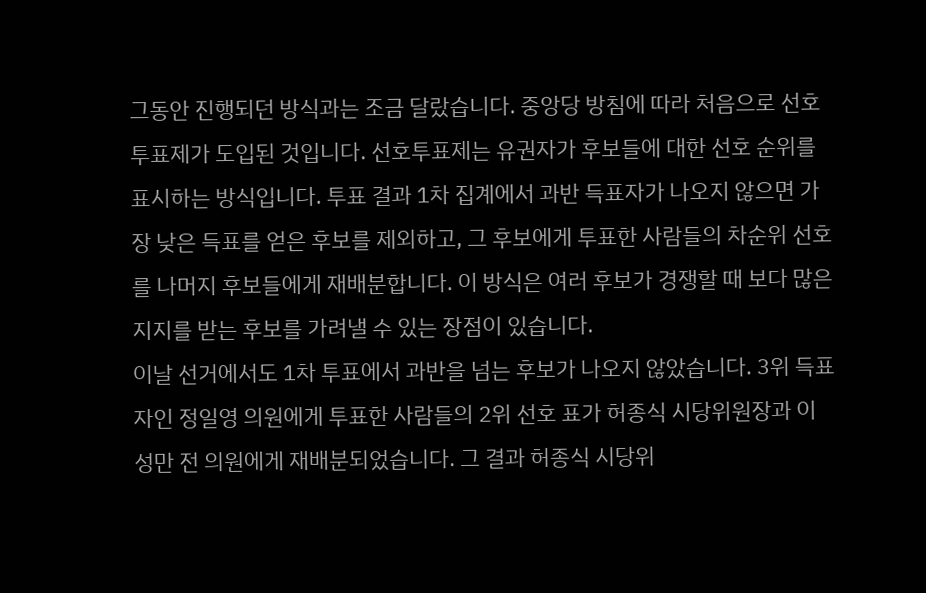그동안 진행되던 방식과는 조금 달랐습니다. 중앙당 방침에 따라 처음으로 선호투표제가 도입된 것입니다. 선호투표제는 유권자가 후보들에 대한 선호 순위를 표시하는 방식입니다. 투표 결과 1차 집계에서 과반 득표자가 나오지 않으면 가장 낮은 득표를 얻은 후보를 제외하고, 그 후보에게 투표한 사람들의 차순위 선호를 나머지 후보들에게 재배분합니다. 이 방식은 여러 후보가 경쟁할 때 보다 많은 지지를 받는 후보를 가려낼 수 있는 장점이 있습니다.
이날 선거에서도 1차 투표에서 과반을 넘는 후보가 나오지 않았습니다. 3위 득표자인 정일영 의원에게 투표한 사람들의 2위 선호 표가 허종식 시당위원장과 이성만 전 의원에게 재배분되었습니다. 그 결과 허종식 시당위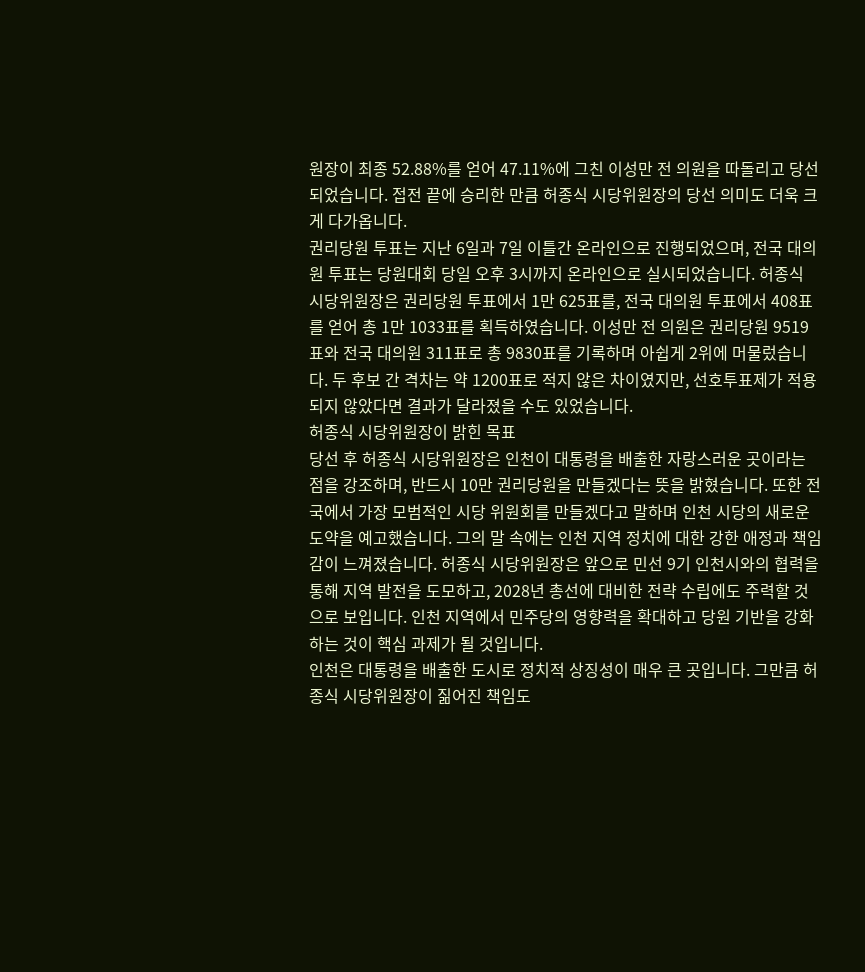원장이 최종 52.88%를 얻어 47.11%에 그친 이성만 전 의원을 따돌리고 당선되었습니다. 접전 끝에 승리한 만큼 허종식 시당위원장의 당선 의미도 더욱 크게 다가옵니다.
권리당원 투표는 지난 6일과 7일 이틀간 온라인으로 진행되었으며, 전국 대의원 투표는 당원대회 당일 오후 3시까지 온라인으로 실시되었습니다. 허종식 시당위원장은 권리당원 투표에서 1만 625표를, 전국 대의원 투표에서 408표를 얻어 총 1만 1033표를 획득하였습니다. 이성만 전 의원은 권리당원 9519표와 전국 대의원 311표로 총 9830표를 기록하며 아쉽게 2위에 머물렀습니다. 두 후보 간 격차는 약 1200표로 적지 않은 차이였지만, 선호투표제가 적용되지 않았다면 결과가 달라졌을 수도 있었습니다.
허종식 시당위원장이 밝힌 목표
당선 후 허종식 시당위원장은 인천이 대통령을 배출한 자랑스러운 곳이라는 점을 강조하며, 반드시 10만 권리당원을 만들겠다는 뜻을 밝혔습니다. 또한 전국에서 가장 모범적인 시당 위원회를 만들겠다고 말하며 인천 시당의 새로운 도약을 예고했습니다. 그의 말 속에는 인천 지역 정치에 대한 강한 애정과 책임감이 느껴졌습니다. 허종식 시당위원장은 앞으로 민선 9기 인천시와의 협력을 통해 지역 발전을 도모하고, 2028년 총선에 대비한 전략 수립에도 주력할 것으로 보입니다. 인천 지역에서 민주당의 영향력을 확대하고 당원 기반을 강화하는 것이 핵심 과제가 될 것입니다.
인천은 대통령을 배출한 도시로 정치적 상징성이 매우 큰 곳입니다. 그만큼 허종식 시당위원장이 짊어진 책임도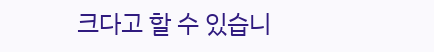크다고 할 수 있습니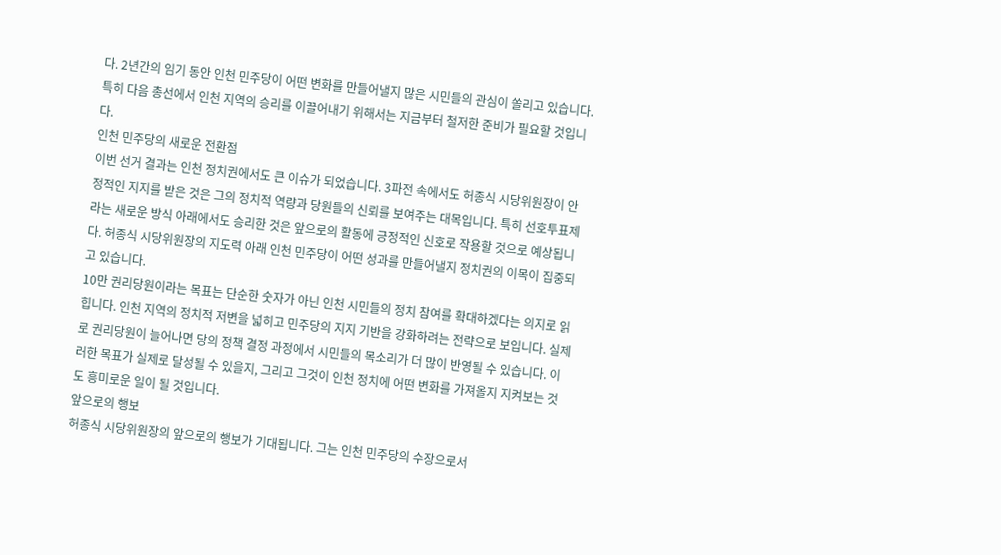다. 2년간의 임기 동안 인천 민주당이 어떤 변화를 만들어낼지 많은 시민들의 관심이 쏠리고 있습니다. 특히 다음 총선에서 인천 지역의 승리를 이끌어내기 위해서는 지금부터 철저한 준비가 필요할 것입니다.
인천 민주당의 새로운 전환점
이번 선거 결과는 인천 정치권에서도 큰 이슈가 되었습니다. 3파전 속에서도 허종식 시당위원장이 안정적인 지지를 받은 것은 그의 정치적 역량과 당원들의 신뢰를 보여주는 대목입니다. 특히 선호투표제라는 새로운 방식 아래에서도 승리한 것은 앞으로의 활동에 긍정적인 신호로 작용할 것으로 예상됩니다. 허종식 시당위원장의 지도력 아래 인천 민주당이 어떤 성과를 만들어낼지 정치권의 이목이 집중되고 있습니다.
10만 권리당원이라는 목표는 단순한 숫자가 아닌 인천 시민들의 정치 참여를 확대하겠다는 의지로 읽힙니다. 인천 지역의 정치적 저변을 넓히고 민주당의 지지 기반을 강화하려는 전략으로 보입니다. 실제로 권리당원이 늘어나면 당의 정책 결정 과정에서 시민들의 목소리가 더 많이 반영될 수 있습니다. 이러한 목표가 실제로 달성될 수 있을지, 그리고 그것이 인천 정치에 어떤 변화를 가져올지 지켜보는 것도 흥미로운 일이 될 것입니다.
앞으로의 행보
허종식 시당위원장의 앞으로의 행보가 기대됩니다. 그는 인천 민주당의 수장으로서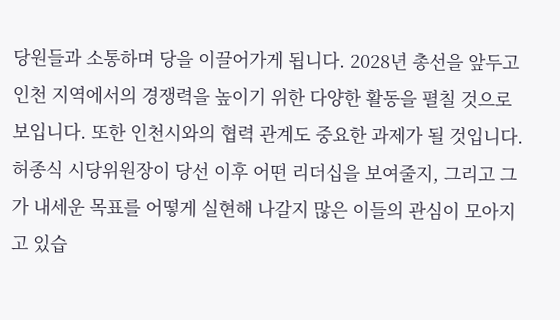당원들과 소통하며 당을 이끌어가게 됩니다. 2028년 총선을 앞두고 인천 지역에서의 경쟁력을 높이기 위한 다양한 활동을 펼칠 것으로 보입니다. 또한 인천시와의 협력 관계도 중요한 과제가 될 것입니다. 허종식 시당위원장이 당선 이후 어떤 리더십을 보여줄지, 그리고 그가 내세운 목표를 어떻게 실현해 나갈지 많은 이들의 관심이 모아지고 있습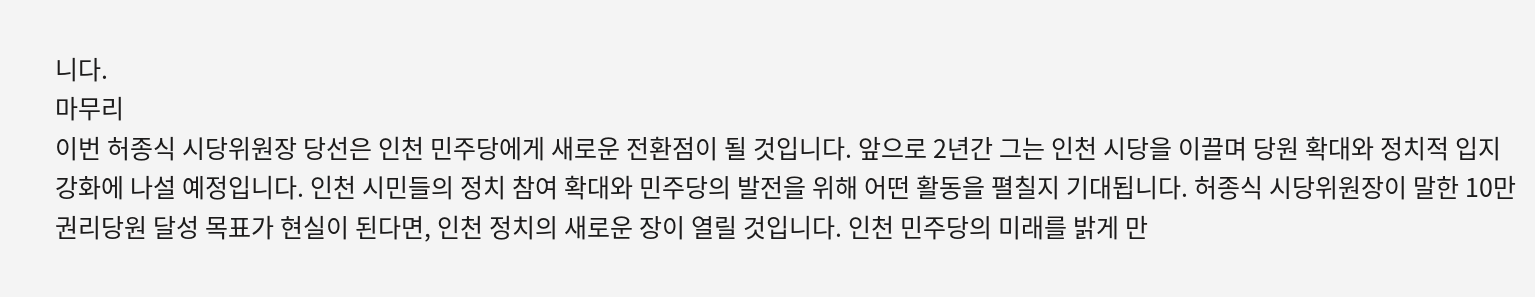니다.
마무리
이번 허종식 시당위원장 당선은 인천 민주당에게 새로운 전환점이 될 것입니다. 앞으로 2년간 그는 인천 시당을 이끌며 당원 확대와 정치적 입지 강화에 나설 예정입니다. 인천 시민들의 정치 참여 확대와 민주당의 발전을 위해 어떤 활동을 펼칠지 기대됩니다. 허종식 시당위원장이 말한 10만 권리당원 달성 목표가 현실이 된다면, 인천 정치의 새로운 장이 열릴 것입니다. 인천 민주당의 미래를 밝게 만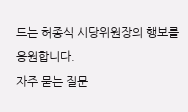드는 허종식 시당위원장의 행보를 응원합니다.
자주 묻는 질문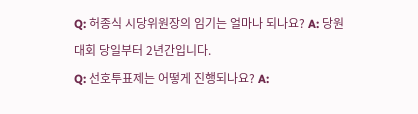Q: 허종식 시당위원장의 임기는 얼마나 되나요? A: 당원대회 당일부터 2년간입니다.
Q: 선호투표제는 어떻게 진행되나요? A: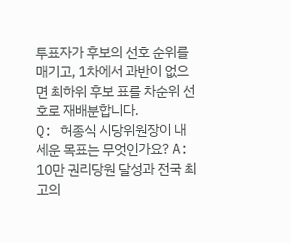투표자가 후보의 선호 순위를 매기고, 1차에서 과반이 없으면 최하위 후보 표를 차순위 선호로 재배분합니다.
Q: 허종식 시당위원장이 내세운 목표는 무엇인가요? A: 10만 권리당원 달성과 전국 최고의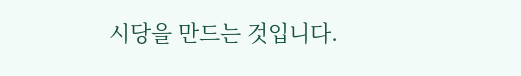시당을 만드는 것입니다.